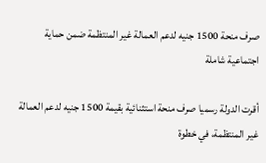صرف منحة 1500 جنيه لدعم العمالة غير المنتظمة ضمن حماية اجتماعية شاملة

أقرت الدولة رسميا صرف منحة استثنائية بقيمة 1500 جنيه لدعم العمالة غير المنتظمة، في خطوة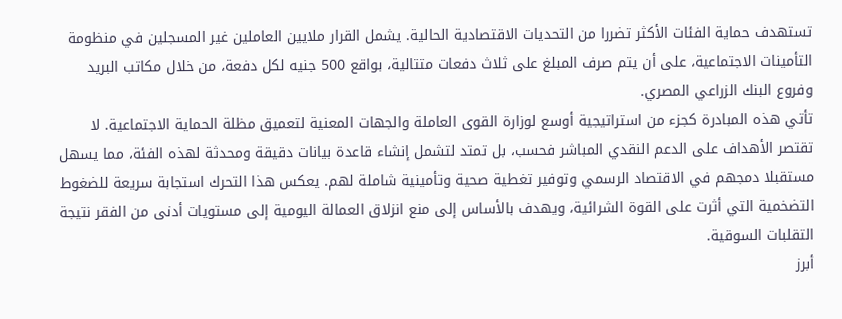تستهدف حماية الفئات الأكثر تضررا من التحديات الاقتصادية الحالية. يشمل القرار ملايين العاملين غير المسجلين في منظومة التأمينات الاجتماعية، على أن يتم صرف المبلغ على ثلاث دفعات متتالية، بواقع 500 جنيه لكل دفعة، من خلال مكاتب البريد وفروع البنك الزراعي المصري.
تأتي هذه المبادرة كجزء من استراتيجية أوسع لوزارة القوى العاملة والجهات المعنية لتعميق مظلة الحماية الاجتماعية. لا تقتصر الأهداف على الدعم النقدي المباشر فحسب، بل تمتد لتشمل إنشاء قاعدة بيانات دقيقة ومحدثة لهذه الفئة، مما يسهل مستقبلا دمجهم في الاقتصاد الرسمي وتوفير تغطية صحية وتأمينية شاملة لهم. يعكس هذا التحرك استجابة سريعة للضغوط التضخمية التي أثرت على القوة الشرائية، ويهدف بالأساس إلى منع انزلاق العمالة اليومية إلى مستويات أدنى من الفقر نتيجة التقلبات السوقية.
أبرز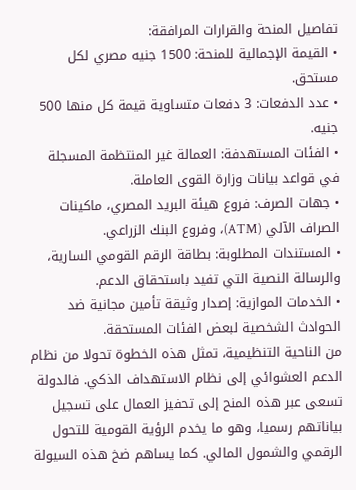تفاصيل المنحة والقرارات المرافقة:
• القيمة الإجمالية للمنحة: 1500 جنيه مصري لكل مستحق.
• عدد الدفعات: 3 دفعات متساوية قيمة كل منها 500 جنيه.
• الفئات المستهدفة: العمالة غير المنتظمة المسجلة في قواعد بيانات وزارة القوى العاملة.
• جهات الصرف: فروع هيئة البريد المصري، ماكينات الصراف الآلي (ATM)، وفروع البنك الزراعي.
• المستندات المطلوبة: بطاقة الرقم القومي السارية، والرسالة النصية التي تفيد باستحقاق الدعم.
• الخدمات الموازية: إصدار وثيقة تأمين مجانية ضد الحوادث الشخصية لبعض الفئات المستحقة.
من الناحية التنظيمية، تمثل هذه الخطوة تحولا من نظام الدعم العشوائي إلى نظام الاستهداف الذكي. فالدولة تسعى عبر هذه المنح إلى تحفيز العمال على تسجيل بياناتهم رسميا، وهو ما يخدم الرؤية القومية للتحول الرقمي والشمول المالي. كما يساهم ضخ هذه السيولة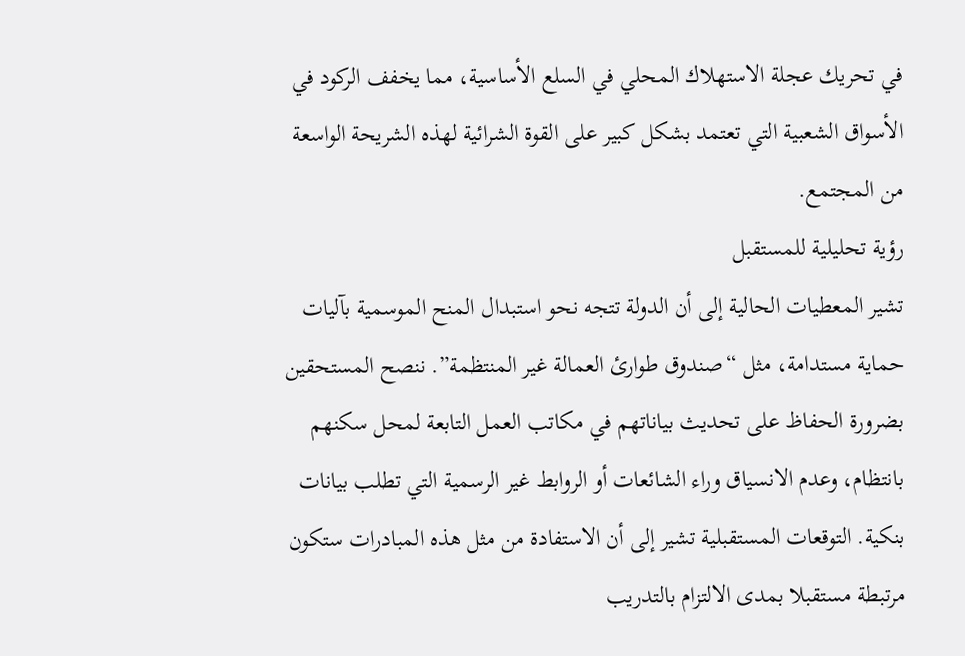في تحريك عجلة الاستهلاك المحلي في السلع الأساسية، مما يخفف الركود في الأسواق الشعبية التي تعتمد بشكل كبير على القوة الشرائية لهذه الشريحة الواسعة من المجتمع.
رؤية تحليلية للمستقبل
تشير المعطيات الحالية إلى أن الدولة تتجه نحو استبدال المنح الموسمية بآليات حماية مستدامة، مثل “صندوق طوارئ العمالة غير المنتظمة”. ننصح المستحقين بضرورة الحفاظ على تحديث بياناتهم في مكاتب العمل التابعة لمحل سكنهم بانتظام، وعدم الانسياق وراء الشائعات أو الروابط غير الرسمية التي تطلب بيانات بنكية. التوقعات المستقبلية تشير إلى أن الاستفادة من مثل هذه المبادرات ستكون مرتبطة مستقبلا بمدى الالتزام بالتدريب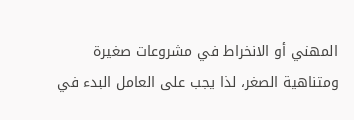المهني أو الانخراط في مشروعات صغيرة ومتناهية الصغر، لذا يجب على العامل البدء في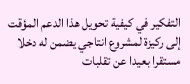التفكير في كيفية تحويل هذا الدعم المؤقت إلى ركيزة لمشروع انتاجي يضمن له دخلا مستقرا بعيدا عن تقلبات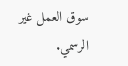سوق العمل غير الرسمي.